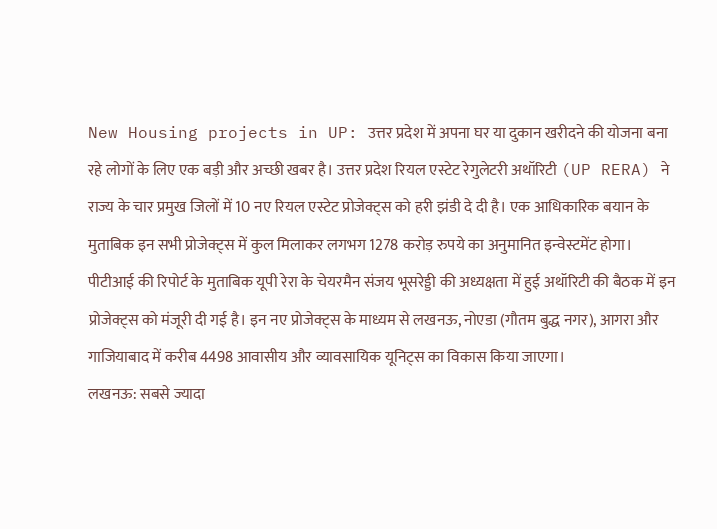New Housing projects in UP: उत्तर प्रदेश में अपना घर या दुकान खरीदने की योजना बना रहे लोगों के लिए एक बड़ी और अच्छी खबर है। उत्तर प्रदेश रियल एस्टेट रेगुलेटरी अथॉरिटी (UP RERA) ने राज्य के चार प्रमुख जिलों में 10 नए रियल एस्टेट प्रोजेक्ट्स को हरी झंडी दे दी है। एक आधिकारिक बयान के मुताबिक इन सभी प्रोजेक्ट्स में कुल मिलाकर लगभग 1278 करोड़ रुपये का अनुमानित इन्वेस्टमेंट होगा। पीटीआई की रिपोर्ट के मुताबिक यूपी रेरा के चेयरमैन संजय भूसरेड्डी की अध्यक्षता में हुई अथॉरिटी की बैठक में इन प्रोजेक्ट्स को मंजूरी दी गई है। इन नए प्रोजेक्ट्स के माध्यम से लखनऊ, नोएडा (गौतम बुद्ध नगर), आगरा और गाजियाबाद में करीब 4498 आवासीय और व्यावसायिक यूनिट्स का विकास किया जाएगा।
लखनऊ: सबसे ज्यादा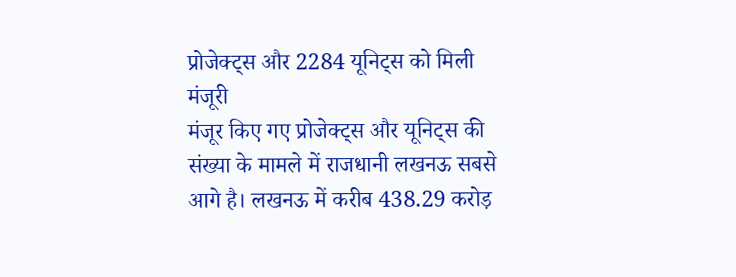प्रोजेक्ट्स और 2284 यूनिट्स को मिली मंजूरी
मंजूर किए गए प्रोजेक्ट्स और यूनिट्स की संख्या के मामले में राजधानी लखनऊ सबसे आगे है। लखनऊ में करीब 438.29 करोड़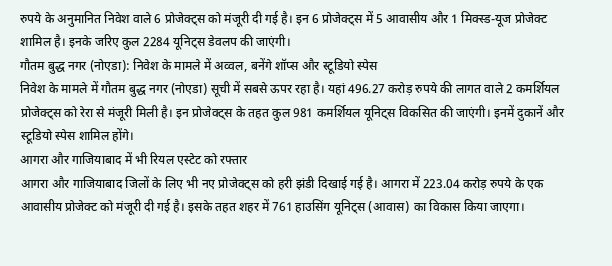रुपये के अनुमानित निवेश वाले 6 प्रोजेक्ट्स को मंजूरी दी गई है। इन 6 प्रोजेक्ट्स में 5 आवासीय और 1 मिक्स्ड-यूज प्रोजेक्ट शामिल है। इनके जरिए कुल 2284 यूनिट्स डेवलप की जाएंगी।
गौतम बुद्ध नगर (नोएडा): निवेश के मामले में अव्वल, बनेंगे शॉप्स और स्टूडियो स्पेस
निवेश के मामले में गौतम बुद्ध नगर (नोएडा) सूची में सबसे ऊपर रहा है। यहां 496.27 करोड़ रुपये की लागत वाले 2 कमर्शियल प्रोजेक्ट्स को रेरा से मंजूरी मिली है। इन प्रोजेक्ट्स के तहत कुल 981 कमर्शियल यूनिट्स विकसित की जाएंगी। इनमें दुकानें और स्टूडियो स्पेस शामिल होंगे।
आगरा और गाजियाबाद में भी रियल एस्टेट को रफ्तार
आगरा और गाजियाबाद जिलों के लिए भी नए प्रोजेक्ट्स को हरी झंडी दिखाई गई है। आगरा में 223.04 करोड़ रुपये के एक आवासीय प्रोजेक्ट को मंजूरी दी गई है। इसके तहत शहर में 761 हाउसिंग यूनिट्स (आवास) का विकास किया जाएगा।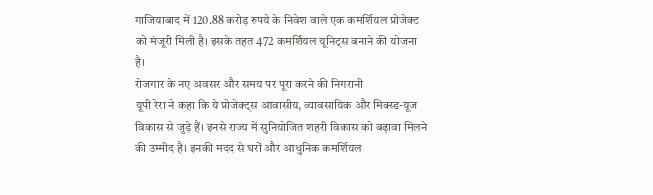गाजियाबाद में 120.88 करोड़ रुपये के निवेश वाले एक कमर्शियल प्रोजेक्ट को मंजूरी मिली है। इसके तहत 472 कमर्शियल यूनिट्स बनाने की योजना है।
रोजगार के नए अवसर और समय पर पूरा करने की निगरानी
यूपी रेरा ने कहा कि ये प्रोजेक्ट्स आवासीय, व्यावसायिक और मिक्स्ड-यूज विकास से जुड़े हैं। इनसे राज्य में सुनियोजित शहरी विकास को बढ़ावा मिलने की उम्मीद है। इनकी मदद से घरों और आधुनिक कमर्शियल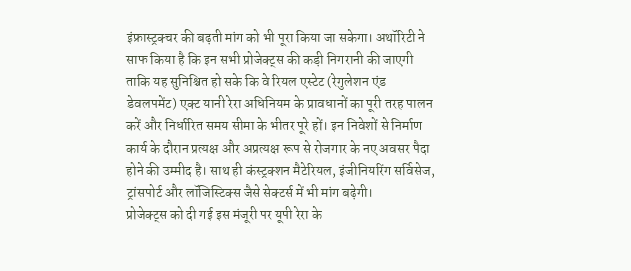इंफ्रास्ट्रक्चर की बढ़ती मांग को भी पूरा किया जा सकेगा। अथॉरिटी ने साफ किया है कि इन सभी प्रोजेक्ट्स की कड़ी निगरानी की जाएगी ताकि यह सुनिश्चित हो सके कि वे रियल एस्टेट (रेगुलेशन एंड डेवलपमेंट) एक्ट यानी रेरा अधिनियम के प्रावधानों का पूरी तरह पालन करें और निर्धारित समय सीमा के भीतर पूरे हों। इन निवेशों से निर्माण कार्य के दौरान प्रत्यक्ष और अप्रत्यक्ष रूप से रोजगार के नए अवसर पैदा होने की उम्मीद है। साथ ही कंस्ट्रक्शन मैटेरियल, इंजीनियरिंग सर्विसेज, ट्रांसपोर्ट और लॉजिस्टिक्स जैसे सेक्टर्स में भी मांग बढ़ेगी।
प्रोजेक्ट्स को दी गई इस मंजूरी पर यूपी रेरा के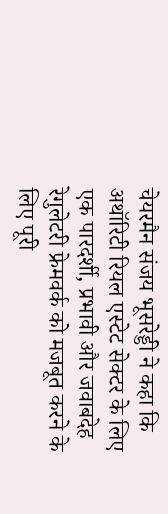चेयरमैन संजय भूसरेड्डी ने कहा कि अथॉरिटी रियल एस्टेट सेक्टर के लिए एक पारदर्शी, प्रभावी और जवाबदेह रेगुलेटरी फ्रेमवर्क को मजबूत करने के लिए पूरी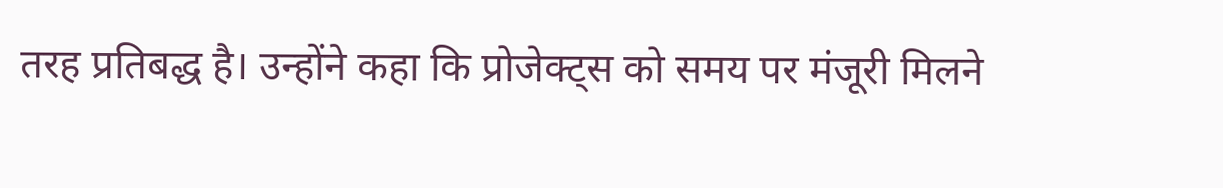तरह प्रतिबद्ध है। उन्होंने कहा कि प्रोजेक्ट्स को समय पर मंजूरी मिलने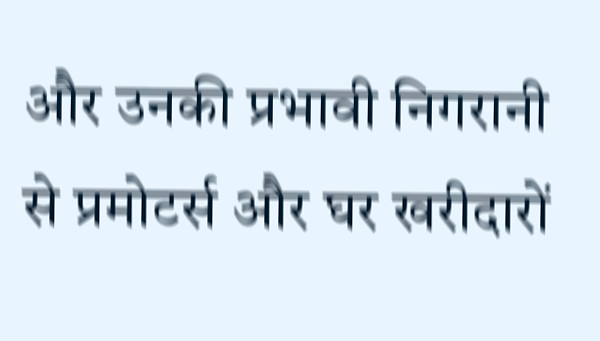और उनकी प्रभावी निगरानी से प्रमोटर्स और घर खरीदारों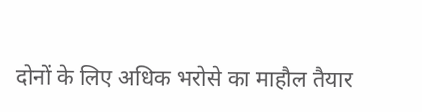दोनों के लिए अधिक भरोसे का माहौल तैयार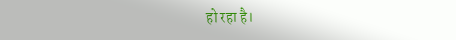हो रहा है।